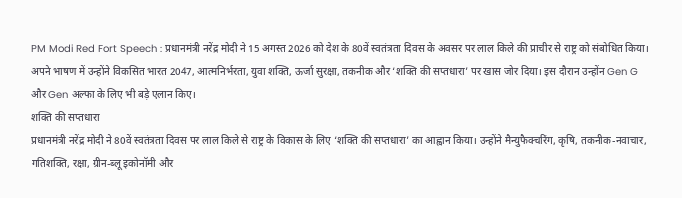PM Modi Red Fort Speech : प्रधानमंत्री नरेंद्र मोदी ने 15 अगस्त 2026 को देश के 80वें स्वतंत्रता दिवस के अवसर पर लाल किले की प्राचीर से राष्ट्र को संबोधित किया। अपने भाषण में उन्होंने विकसित भारत 2047, आत्मनिर्भरता, युवा शक्ति, ऊर्जा सुरक्षा, तकनीक और ‘शक्ति की सप्तधारा’ पर खास जोर दिया। इस दौरान उन्होंन Gen G और Gen अल्फा के लिए भी बड़े एलान किए।
शक्ति की सप्तधारा
प्रधानमंत्री नरेंद्र मोदी ने 80वें स्वतंत्रता दिवस पर लाल किले से राष्ट्र के विकास के लिए ‘शक्ति की सप्तधारा’ का आह्वान किया। उन्होंने मैन्युफैक्चरिंग, कृषि, तकनीक-नवाचार, गतिशक्ति, रक्षा, ग्रीन-ब्लू इकोनॉमी और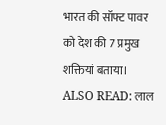भारत की सॉफ्ट पावर को देश की 7 प्रमुख शक्तियां बताया। ALSO READ: लाल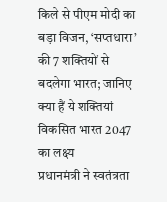किले से पीएम मोदी का बड़ा विजन, ‘सप्तधारा’ की 7 शक्तियों से बदलेगा भारत; जानिए क्या हैं ये शक्तियां
विकसित भारत 2047 का लक्ष्य
प्रधानमंत्री ने स्वतंत्रता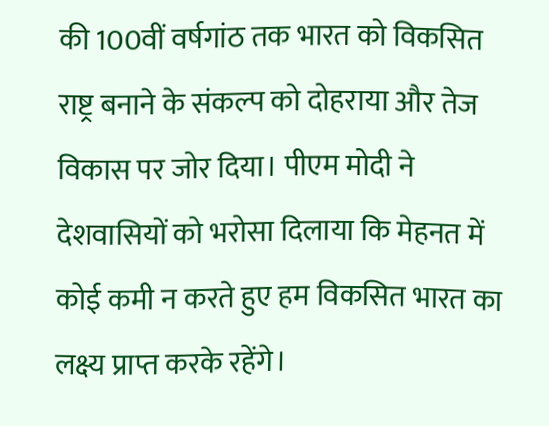की 100वीं वर्षगांठ तक भारत को विकसित राष्ट्र बनाने के संकल्प को दोहराया और तेज विकास पर जोर दिया। पीएम मोदी ने देशवासियों को भरोसा दिलाया कि मेहनत में कोई कमी न करते हुए हम विकसित भारत का लक्ष्य प्राप्त करके रहेंगे।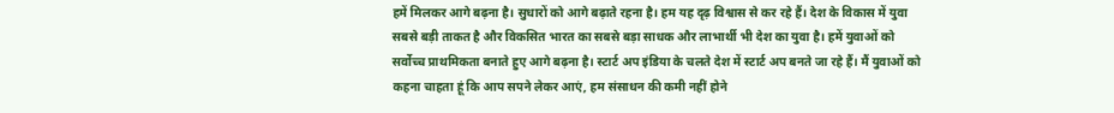हमें मिलकर आगे बढ़ना है। सुधारों को आगे बढ़ाते रहना है। हम यह दृढ़ विश्वास से कर रहे हैं। देश के विकास में युवा सबसे बड़ी ताकत है और विकसित भारत का सबसे बड़ा साधक और लाभार्थी भी देश का युवा है। हमें युवाओं को सर्वोच्च प्राथमिकता बनाते हुए आगे बढ़ना है। स्टार्ट अप इंडिया के चलते देश में स्टार्ट अप बनते जा रहे हैं। मैं युवाओं को कहना चाहता हूं कि आप सपने लेकर आएं, हम संसाधन की कमी नहीं होने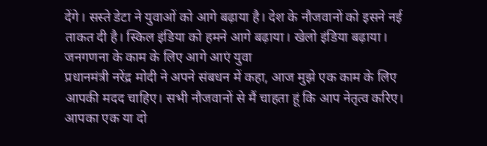देंगे। सस्ते डेटा ने युवाओं को आगे बढ़ाया है। देश के नौजवानों को इसने नई ताकत दी है। स्किल इंडिया को हमने आगे बढ़ाया। खेलो इंडिया बढ़ाया।
जनगणना के काम के लिए आगे आएं युवा
प्रधानमंत्री नरेंद्र मोदी ने अपने संबधन में कहा, आज मुझे एक काम के लिए आपकी मदद चाहिए। सभी नौजवानों से मैं चाहता हूं कि आप नेतृत्व करिए। आपका एक या दो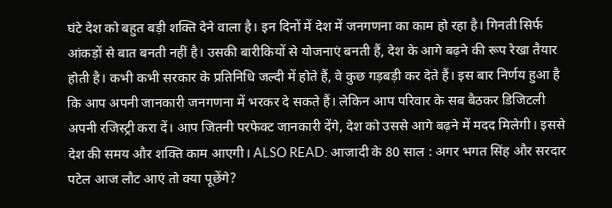घंटे देश को बहुत बड़ी शक्ति देने वाला है। इन दिनों में देश में जनगणना का काम हो रहा है। गिनती सिर्फ आंकड़ों से बात बनती नहीं है। उसकी बारीकियों से योजनाएं बनती हैं, देश के आगे बढ़ने की रूप रेखा तैयार होती है। कभी कभी सरकार के प्रतिनिधि जल्दी में होते हैं, वे कुछ गड़बड़ी कर देते हैं। इस बार निर्णय हुआ है कि आप अपनी जानकारी जनगणना में भरकर दे सकते हैं। लेकिन आप परिवार के सब बैठकर डिजिटली अपनी रजिस्ट्री करा दें। आप जितनी परफेक्ट जानकारी देंगे, देश को उससे आगे बढ़ने में मदद मिलेगी। इससे देश की समय और शक्ति काम आएगी। ALSO READ: आजादी के 80 साल : अगर भगत सिंह और सरदार पटेल आज लौट आएं तो क्या पूछेंगे?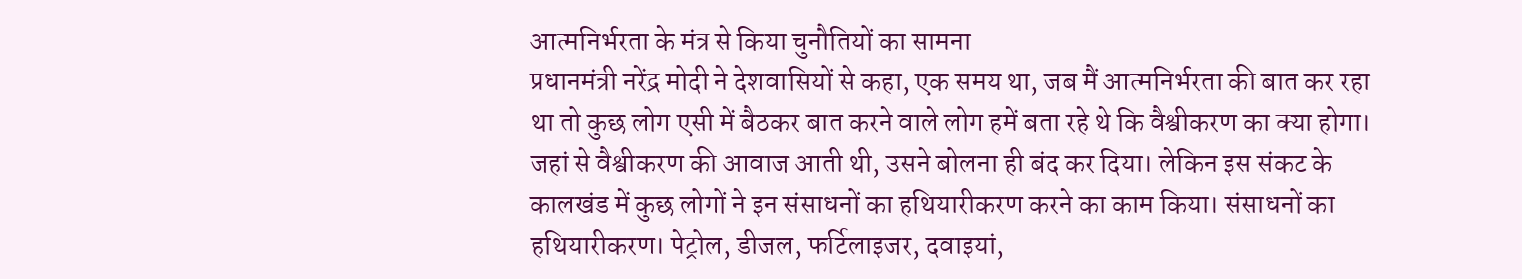आत्मनिर्भरता के मंत्र से किया चुनौतियों का सामना
प्रधानमंत्री नरेंद्र मोदी ने देशवासियों से कहा, एक समय था, जब मैं आत्मनिर्भरता की बात कर रहा था तो कुछ लोग एसी में बैठकर बात करने वाले लोग हमें बता रहे थे कि वैश्वीकरण का क्या होगा। जहां से वैश्वीकरण की आवाज आती थी, उसने बोलना ही बंद कर दिया। लेकिन इस संकट के कालखंड में कुछ लोगों ने इन संसाधनों का हथियारीकरण करने का काम किया। संसाधनों का हथियारीकरण। पेट्रोल, डीजल, फर्टिलाइजर, दवाइयां,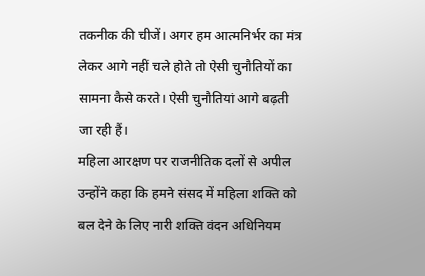तकनीक की चीजें। अगर हम आत्मनिर्भर का मंत्र लेकर आगे नहीं चले होते तो ऐसी चुनौतियों का सामना कैसे करते। ऐसी चुनौतियां आगे बढ़ती जा रही हैं।
महिला आरक्षण पर राजनीतिक दलों से अपील
उन्होंने कहा कि हमने संसद में महिला शक्ति को बल देने के लिए नारी शक्ति वंदन अधिनियम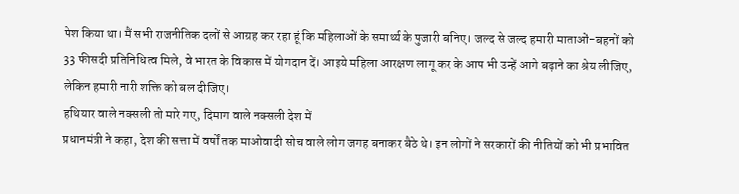पेश किया था। मैं सभी राजनीतिक दलों से आग्रह कर रहा हूं कि महिलाओं के समार्थ्य के पुजारी बनिए। जल्द से जल्द हमारी माताओं-बहनों को 33 फीसदी प्रतिनिधित्व मिले, वे भारत के विकास में योगदान दें। आइये महिला आरक्षण लागू कर के आप भी उन्हें आगे बढ़ाने का श्रेय लीजिए, लेकिन हमारी नारी शक्ति को बल दीजिए।
हथियार वाले नक्सली तो मारे गए, दिमाग वाले नक्सली देश में
प्रधानमंत्री ने कहा, देश की सत्ता में वर्षों तक माओवादी सोच वाले लोग जगह बनाकर बैठे थे। इन लोगों ने सरकारों की नीतियों को भी प्रभावित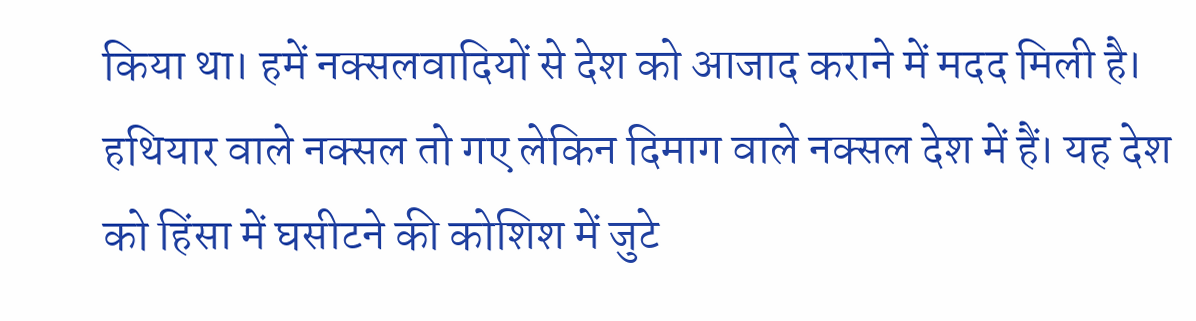किया था। हमें नक्सलवादियों से देश को आजाद कराने में मदद मिली है। हथियार वाले नक्सल तो गए लेकिन दिमाग वाले नक्सल देश में हैं। यह देश को हिंसा में घसीटने की कोशिश में जुटे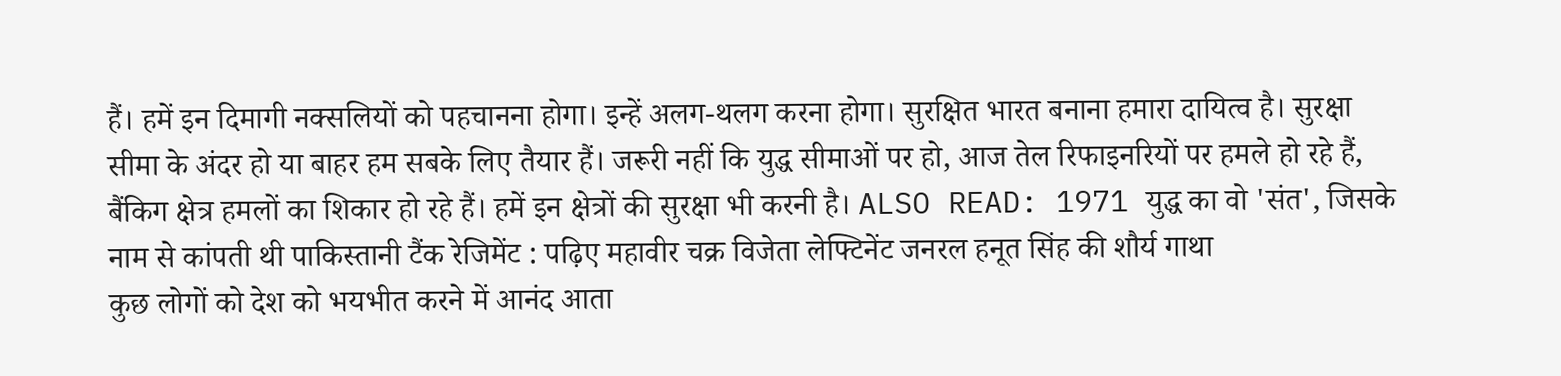हैं। हमें इन दिमागी नक्सलियों को पहचानना होगा। इन्हें अलग-थलग करना होगा। सुरक्षित भारत बनाना हमारा दायित्व है। सुरक्षा सीमा के अंदर हो या बाहर हम सबके लिए तैयार हैं। जरूरी नहीं कि युद्ध सीमाओं पर हो, आज तेल रिफाइनरियों पर हमले हो रहे हैं, बैंकिग क्षेत्र हमलों का शिकार हो रहे हैं। हमें इन क्षेत्रों की सुरक्षा भी करनी है। ALSO READ: 1971 युद्ध का वो 'संत', जिसके नाम से कांपती थी पाकिस्तानी टैंक रेजिमेंट : पढ़िए महावीर चक्र विजेता लेफ्टिनेंट जनरल हनूत सिंह की शौर्य गाथा
कुछ लोगों को देश को भयभीत करने में आनंद आता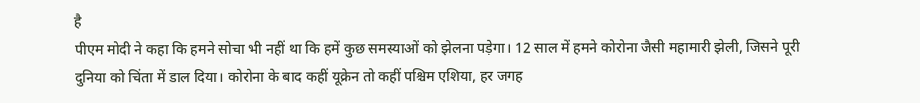है
पीएम मोदी ने कहा कि हमने सोचा भी नहीं था कि हमें कुछ समस्याओं को झेलना पड़ेगा। 12 साल में हमने कोरोना जैसी महामारी झेली, जिसने पूरी दुनिया को चिंता में डाल दिया। कोरोना के बाद कहीं यूक्रेन तो कहीं पश्चिम एशिया, हर जगह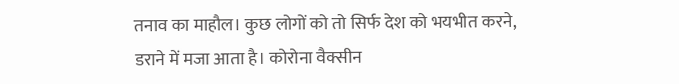तनाव का माहौल। कुछ लोगों को तो सिर्फ देश को भयभीत करने, डराने में मजा आता है। कोरोना वैक्सीन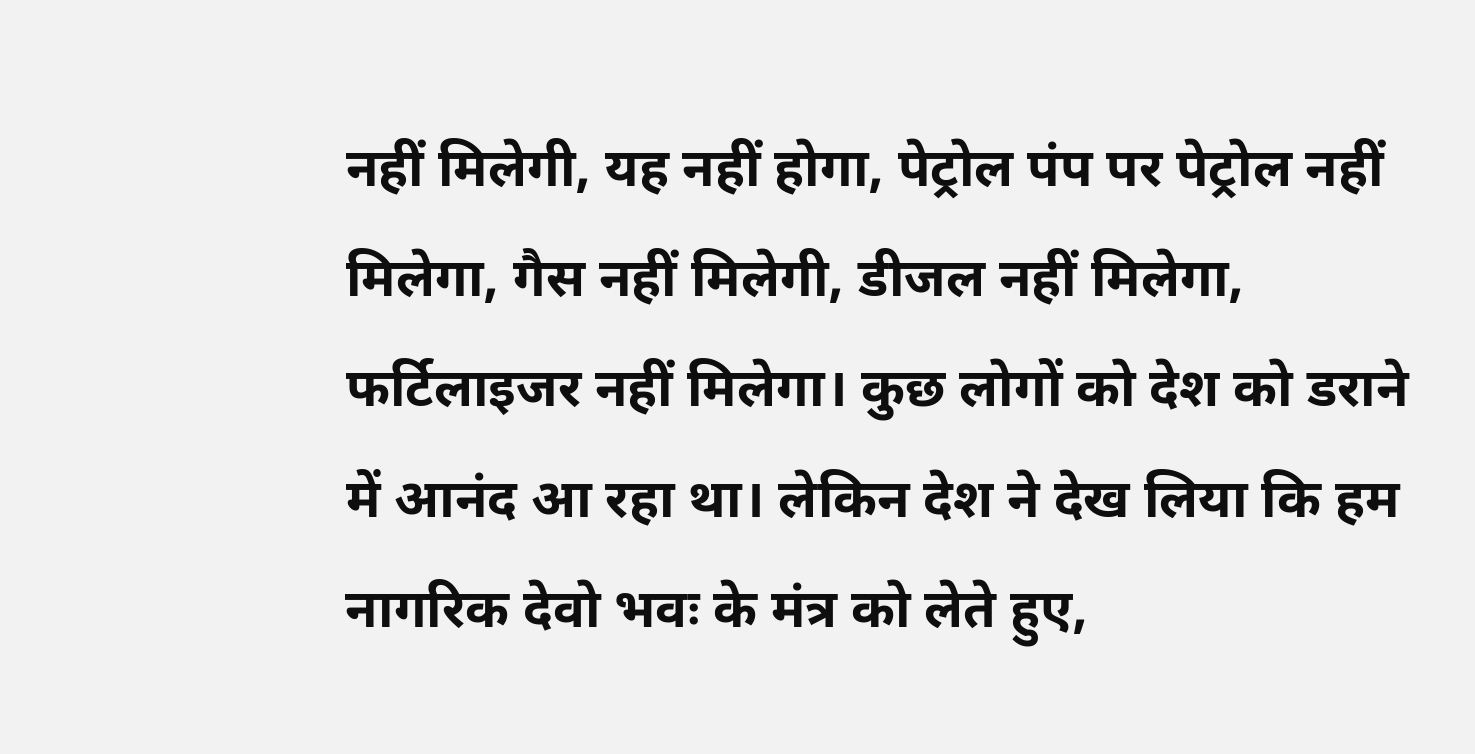नहीं मिलेगी, यह नहीं होगा, पेट्रोल पंप पर पेट्रोल नहीं मिलेगा, गैस नहीं मिलेगी, डीजल नहीं मिलेगा, फर्टिलाइजर नहीं मिलेगा। कुछ लोगों को देश को डराने में आनंद आ रहा था। लेकिन देश ने देख लिया कि हम नागरिक देवो भवः के मंत्र को लेते हुए,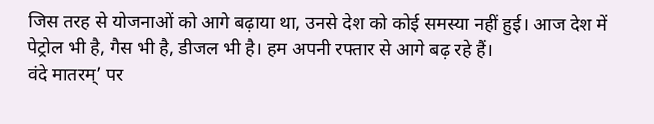जिस तरह से योजनाओं को आगे बढ़ाया था, उनसे देश को कोई समस्या नहीं हुई। आज देश में पेट्रोल भी है, गैस भी है, डीजल भी है। हम अपनी रफ्तार से आगे बढ़ रहे हैं।
वंदे मातरम्’ पर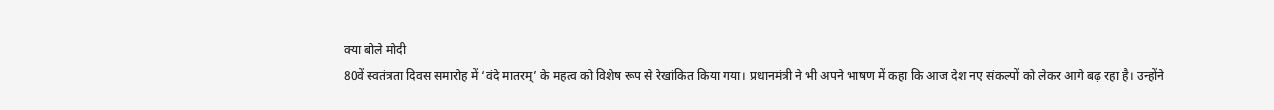क्या बोले मोदी
80वें स्वतंत्रता दिवस समारोह में ‘वंदे मातरम्’ के महत्व को विशेष रूप से रेखांकित किया गया। प्रधानमंत्री ने भी अपने भाषण में कहा कि आज देश नए संकल्पों को लेकर आगे बढ़ रहा है। उन्होंने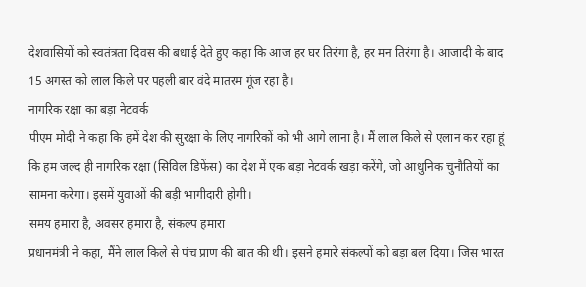देशवासियों को स्वतंत्रता दिवस की बधाई देते हुए कहा कि आज हर घर तिरंगा है, हर मन तिरंगा है। आजादी के बाद 15 अगस्त को लाल किले पर पहली बार वंदे मातरम गूंज रहा है।
नागरिक रक्षा का बड़ा नेटवर्क
पीएम मोदी ने कहा कि हमें देश की सुरक्षा के लिए नागरिकों को भी आगे लाना है। मैं लाल किले से एलान कर रहा हूं कि हम जल्द ही नागरिक रक्षा (सिविल डिफेंस) का देश में एक बड़ा नेटवर्क खड़ा करेंगे, जो आधुनिक चुनौतियों का सामना करेगा। इसमें युवाओं की बड़ी भागीदारी होगी।
समय हमारा है, अवसर हमारा है, संकल्प हमारा
प्रधानमंत्री ने कहा, मैंने लाल किले से पंच प्राण की बात की थी। इसने हमारे संकल्पों को बड़ा बल दिया। जिस भारत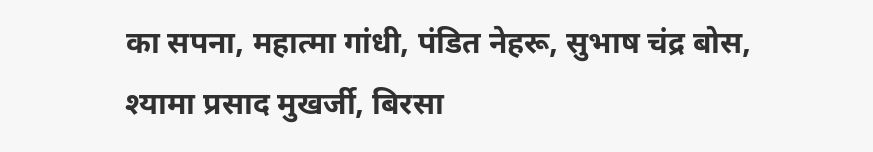का सपना, महात्मा गांधी, पंडित नेहरू, सुभाष चंद्र बोस, श्यामा प्रसाद मुखर्जी, बिरसा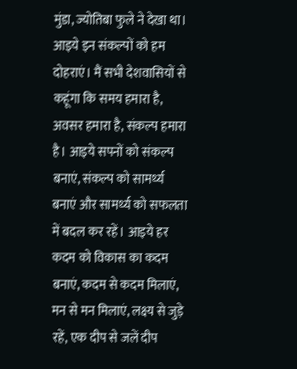मुंडा, ज्योतिबा फुले ने देखा था। आइये इन संकल्पों को हम दोहराएं। मैं सभी देशवासियों से कहूंगा कि समय हमारा है, अवसर हमारा है, संकल्प हमारा है। आइये सपनों को संकल्प बनाएं, संकल्प को सामर्थ्य बनाएं और सामर्थ्य को सफलता में बदल कर रहें। आइये हर कदम को विकास का कदम बनाएं, कदम से कदम मिलाएं, मन से मन मिलाएं, लक्ष्य से जुड़े रहें, एक दीप से जलें दीप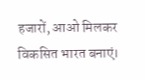हजारों, आओ मिलकर विकसित भारत बनाएं।